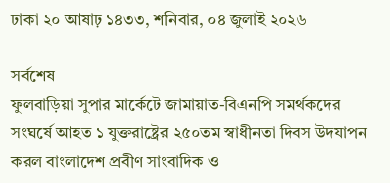ঢাকা ২০ আষাঢ় ১৪৩৩, শনিবার, ০৪ জুলাই ২০২৬

সর্বশেষ
ফুলবাড়িয়া সুপার মার্কেটে জামায়াত-বিএনপি সমর্থকদের সংঘর্ষে আহত ১ যুক্তরাষ্ট্রের ২৫০তম স্বাধীনতা দিবস উদযাপন করল বাংলাদেশ প্রবীণ সাংবাদিক ও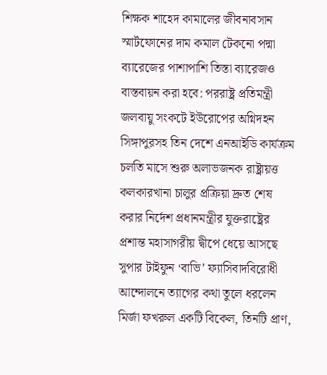শিক্ষক শাহেদ কামালের জীবনাবসান স্মার্টফোনের দাম কমাল টেকনো পদ্মা ব্যারেজের পাশাপাশি তিস্তা ব্যারেজও বাস্তবায়ন করা হবে: পররাষ্ট্র প্রতিমন্ত্রী জলবায়ু সংকটে ইউরোপের অগ্নিদহন সিঙ্গাপুরসহ তিন দেশে এনআইডি কার্যক্রম চলতি মাসে শুরু অলাভজনক রাষ্ট্রায়ত্ত কলকারখানা চালুর প্রক্রিয়া দ্রুত শেষ করার নির্দেশ প্রধানমন্ত্রীর যুক্তরাষ্ট্রের প্রশান্ত মহাসাগরীয় দ্বীপে ধেয়ে আসছে সুপার টাইফুন ‘বাভি’ ফ্যাসিবাদবিরোধী আন্দোলনে ত্যাগের কথা তুলে ধরলেন মির্জা ফখরুল একটি বিকেল, তিনটি প্রাণ,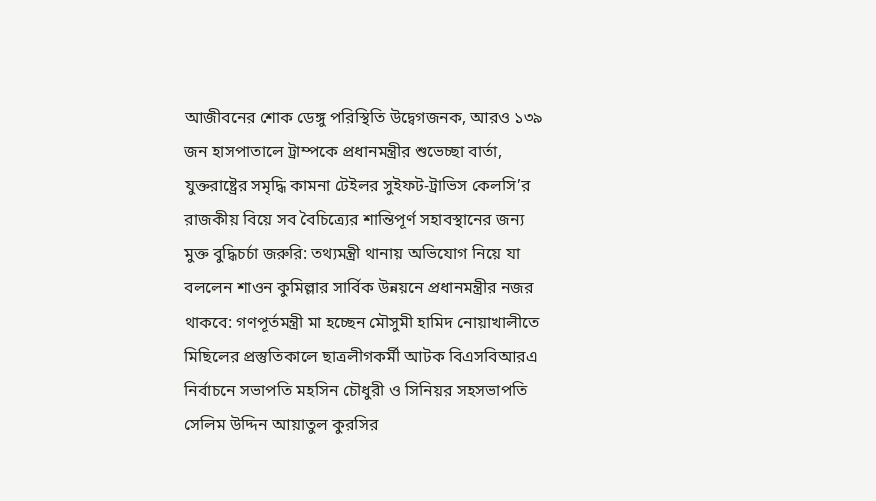আজীবনের শোক ডেঙ্গু পরিস্থিতি উদ্বেগজনক, আরও ১৩৯ জন হাসপাতালে ট্রাম্পকে প্রধানমন্ত্রীর শুভেচ্ছা বার্তা, যুক্তরাষ্ট্রের সমৃদ্ধি কামনা টেইলর সুইফট-ট্রাভিস কেলসি’র রাজকীয় বিয়ে সব বৈচিত্র্যের শান্তিপূর্ণ সহাবস্থানের জন্য মুক্ত বুদ্ধিচর্চা জরুরি: তথ্যমন্ত্রী থানায় অভিযোগ নিয়ে যা বললেন শাওন কুমিল্লার সার্বিক উন্নয়নে প্রধানমন্ত্রীর নজর থাকবে: গণপূর্তমন্ত্রী মা হচ্ছেন মৌসুমী হামিদ নোয়াখালীতে মিছিলের প্রস্তুতিকালে ছাত্রলীগকর্মী আটক বিএসবিআরএ নির্বাচনে সভাপতি মহসিন চৌধুরী ও সিনিয়র সহসভাপতি সেলিম উদ্দিন আয়াতুল কুরসির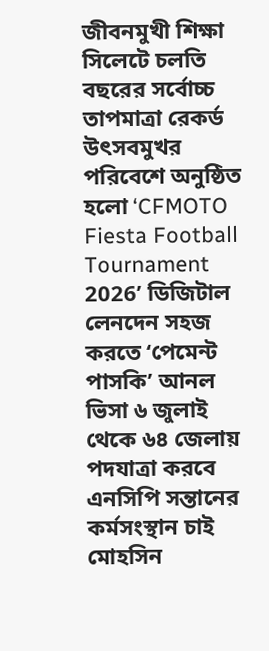জীবনমুখী শিক্ষা সিলেটে চলতি বছরের সর্বোচ্চ তাপমাত্রা রেকর্ড উৎসবমুখর পরিবেশে অনুষ্ঠিত হলো ‘CFMOTO Fiesta Football Tournament 2026’ ডিজিটাল লেনদেন সহজ করতে ‘পেমেন্ট পাসকি’ আনল ভিসা ৬ জুলাই থেকে ৬৪ জেলায় পদযাত্রা করবে এনসিপি সন্তানের কর্মসংস্থান চাই মোহসিন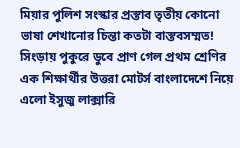মিয়ার পুলিশ সংস্কার প্রস্তাব তৃতীয় কোনো ভাষা শেখানোর চিন্তা কতটা বাস্তবসম্মত! সিংড়ায় পুকুরে ডুবে প্রাণ গেল প্রথম শ্রেণির এক শিক্ষার্থীর উত্তরা মোটর্স বাংলাদেশে নিয়ে এলো ইসুজু লাক্সারি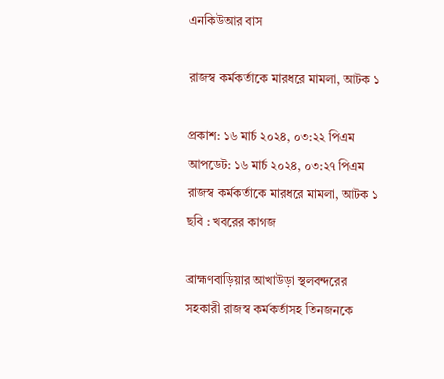এনকিউআর বাস

রাজস্ব কর্মকর্তাকে মারধরে মামলা, আটক ১

প্রকাশ: ১৬ মার্চ ২০২৪, ০৩:২২ পিএম
আপডেট: ১৬ মার্চ ২০২৪, ০৩:২৭ পিএম
রাজস্ব কর্মকর্তাকে মারধরে মামলা, আটক ১
ছবি : খবরের কাগজ

ব্রাহ্মণবাড়িয়ার আখাউড়া স্থলবন্দরের সহকারী রাজস্ব কর্মকর্তাসহ তিনজনকে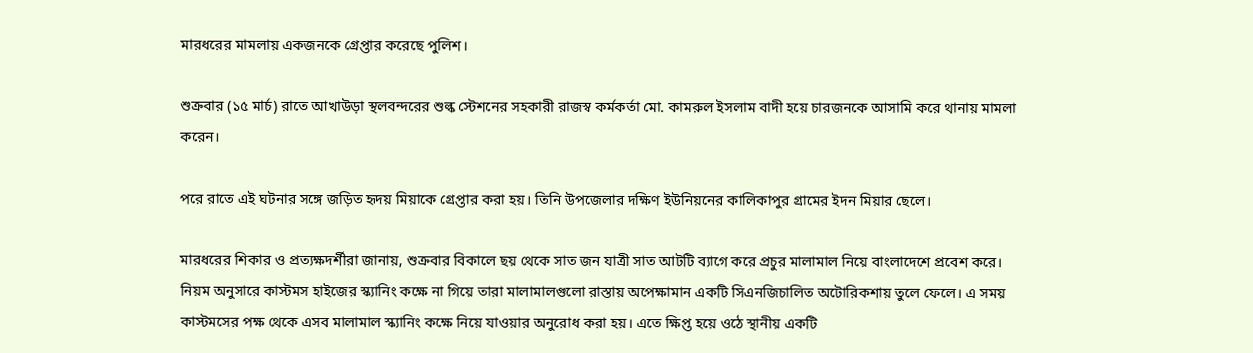মারধরের মামলায় একজনকে গ্রেপ্তার করেছে পুলিশ।

শুক্রবার (১৫ মার্চ) রাতে আখাউড়া স্থলবন্দরের শুল্ক স্টেশনের সহকারী রাজস্ব কর্মকর্তা মো. কামরুল ইসলাম বাদী হয়ে চারজনকে আসামি করে থানায় মামলা করেন।

পরে রাতে এই ঘটনার সঙ্গে জড়িত হৃদয় মিয়াকে গ্রেপ্তার করা হয়। তিনি উপজেলার দক্ষিণ ইউনিয়নের কালিকাপুর গ্রামের ইদন মিয়ার ছেলে।

মারধরের শিকার ও প্রত্যক্ষদর্শীরা জানায়, শুক্রবার বিকালে ছয় থেকে সাত জন যাত্রী সাত আটটি ব্যাগে করে প্রচুর মালামাল নিয়ে বাংলাদেশে প্রবেশ করে। নিয়ম অনুসারে কাস্টমস হাইজের স্ক্যানিং কক্ষে না গিয়ে তারা মালামালগুলো রাস্তায় অপেক্ষামান একটি সিএনজিচালিত অটোরিকশায় তুলে ফেলে। এ সময় কাস্টমসের পক্ষ থেকে এসব মালামাল স্ক্যানিং কক্ষে নিয়ে যাওয়ার অনুরোধ করা হয়। এতে ক্ষিপ্ত হয়ে ওঠে স্থানীয় একটি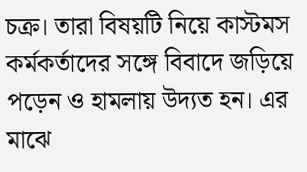চক্র। তারা বিষয়টি নিয়ে কাস্টমস কর্মকর্তাদের সঙ্গে বিবাদে জড়িয়ে পড়েন ও হামলায় উদ্যত হন। এর মাঝে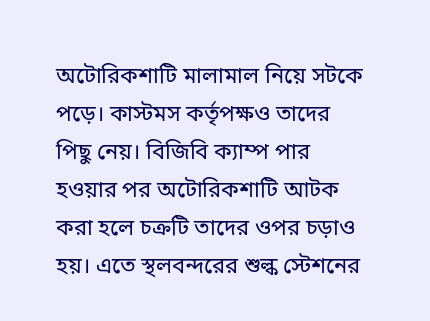অটোরিকশাটি মালামাল নিয়ে সটকে পড়ে। কাস্টমস কর্তৃপক্ষও তাদের পিছু নেয়। বিজিবি ক্যাম্প পার হওয়ার পর অটোরিকশাটি আটক করা হলে চক্রটি তাদের ওপর চড়াও হয়। এতে স্থলবন্দরের শুল্ক স্টেশনের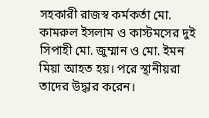সহকারী রাজস্ব কর্মকর্তা মো. কামরুল ইসলাম ও কাস্টমসের দুই সিপাহী মো. জুম্মান ও মো. ইমন মিয়া আহত হয়। পরে স্থানীয়রা তাদের উদ্ধার করেন।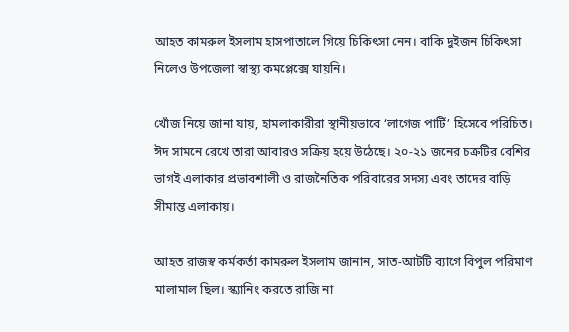আহত কামরুল ইসলাম হাসপাতালে গিয়ে চিকিৎসা নেন। বাকি দুইজন চিকিৎসা নিলেও উপজেলা স্বাস্থ্য কমপ্লেক্সে যায়নি।

খোঁজ নিয়ে জানা যায়, হামলাকারীরা স্থানীয়ভাবে ‘লাগেজ পার্টি’ হিসেবে পরিচিত। ঈদ সামনে রেখে তারা আবারও সক্রিয় হয়ে উঠেছে। ২০-২১ জনের চক্রটির বেশির ভাগই এলাকার প্রভাবশালী ও রাজনৈতিক পরিবারের সদস্য এবং তাদের বাড়ি সীমান্ত এলাকায়।

আহত রাজস্ব কর্মকর্তা কামরুল ইসলাম জানান, সাত-আটটি ব্যাগে বিপুল পরিমাণ মালামাল ছিল। স্ক্যানিং করতে রাজি না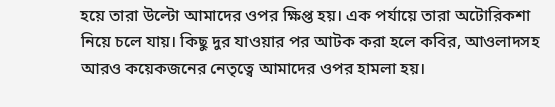হয়ে তারা উল্টো আমাদের ওপর ক্ষিপ্ত হয়। এক পর্যায়ে তারা অটোরিকশা নিয়ে চলে যায়। কিছু দুর যাওয়ার পর আটক করা হলে কবির, আওলাদসহ আরও কয়েকজনের নেতৃত্বে আমাদের ওপর হামলা হয়।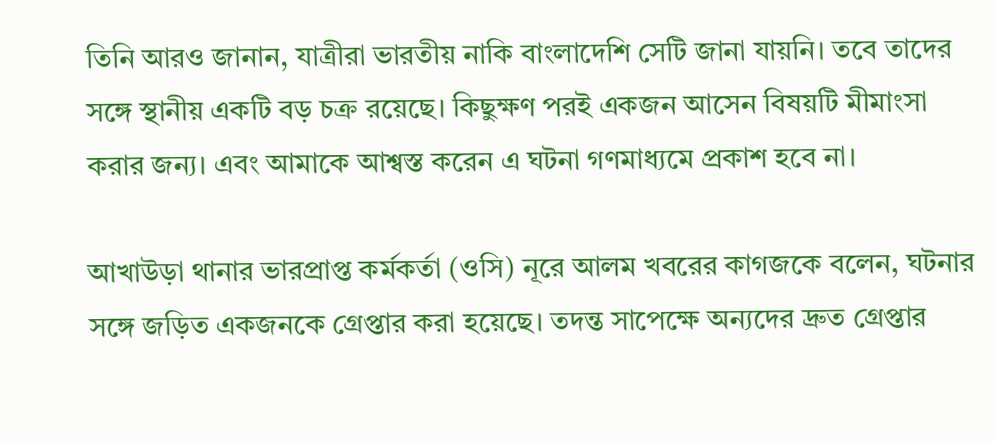তিনি আরও জানান, যাত্রীরা ভারতীয় নাকি বাংলাদেশি সেটি জানা যায়নি। তবে তাদের সঙ্গে স্থানীয় একটি বড় চক্র রয়েছে। কিছুক্ষণ পরই একজন আসেন বিষয়টি মীমাংসা করার জন্য। এবং আমাকে আশ্বস্ত করেন এ ঘটনা গণমাধ্যমে প্রকাশ হবে না।

আখাউড়া থানার ভারপ্রাপ্ত কর্মকর্তা (ওসি) নূরে আলম খবরের কাগজকে বলেন, ঘটনার সঙ্গে জড়িত একজনকে গ্রেপ্তার করা হয়েছে। তদন্ত সাপেক্ষে অন্যদের দ্রুত গ্রেপ্তার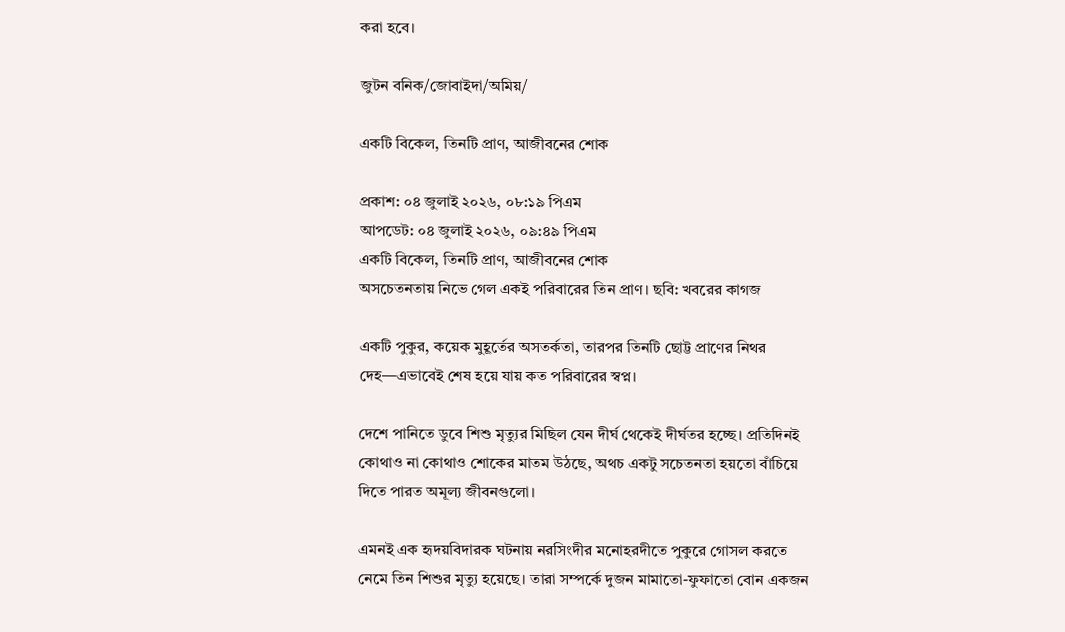করা হবে।

জুটন বনিক/জোবাইদা/অমিয়/

একটি বিকেল, তিনটি প্রাণ, আজীবনের শোক

প্রকাশ: ০৪ জুলাই ২০২৬, ০৮:১৯ পিএম
আপডেট: ০৪ জুলাই ২০২৬, ০৯:৪৯ পিএম
একটি বিকেল, তিনটি প্রাণ, আজীবনের শোক
অসচেতনতায় নিভে গেল একই পরিবারের তিন প্রাণ। ছবি: খবরের কাগজ

একটি পুকুর, কয়েক মুহূর্তের অসতর্কতা, তারপর তিনটি ছোট্ট প্রাণের নিথর দেহ—এভাবেই শেষ হয়ে যায় কত পরিবারের স্বপ্ন।

দেশে পানিতে ডুবে শিশু মৃত্যুর মিছিল যেন দীর্ঘ থেকেই দীর্ঘতর হচ্ছে। প্রতিদিনই কোথাও না কোথাও শোকের মাতম উঠছে, অথচ একটু সচেতনতা হয়তো বাঁচিয়ে দিতে পারত অমূল্য জীবনগুলো।

এমনই এক হৃদয়বিদারক ঘটনায় নরসিংদীর মনোহরদীতে পুকুরে গোসল করতে নেমে তিন শিশুর মৃত্যু হয়েছে। তারা সম্পর্কে দুজন মামাতো-ফুফাতো বোন একজন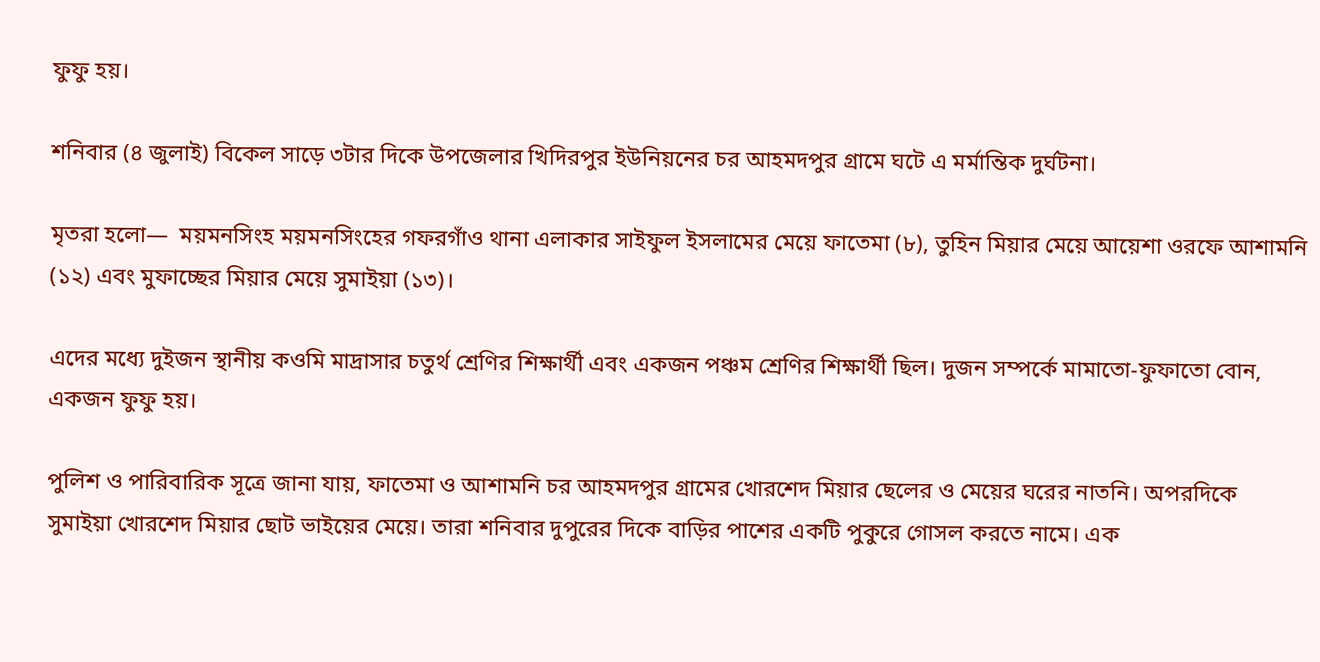ফুফু হয়।

শনিবার (৪ জুলাই) বিকেল সাড়ে ৩টার দিকে উপজেলার খিদিরপুর ইউনিয়নের চর আহমদপুর গ্রামে ঘটে এ মর্মান্তিক দুর্ঘটনা।

মৃতরা হলো—  ময়মনসিংহ ময়মনসিংহের গফরগাঁও থানা এলাকার সাইফুল ইসলামের মেয়ে ফাতেমা (৮), তুহিন মিয়ার মেয়ে আয়েশা ওরফে আশামনি (১২) এবং মুফাচ্ছের মিয়ার মেয়ে সুমাইয়া (১৩)।

এদের মধ্যে দুইজন স্থানীয় কওমি মাদ্রাসার চতুর্থ শ্রেণির শিক্ষার্থী এবং একজন পঞ্চম শ্রেণির শিক্ষার্থী ছিল। দুজন সম্পর্কে মামাতো-ফুফাতো বোন, একজন ফুফু হয়।

পুলিশ ও পারিবারিক সূত্রে জানা যায়, ফাতেমা ও আশামনি চর আহমদপুর গ্রামের খোরশেদ মিয়ার ছেলের ও মেয়ের ঘরের নাতনি। অপরদিকে সুমাইয়া খোরশেদ মিয়ার ছোট ভাইয়ের মেয়ে। তারা শনিবার দুপুরের দিকে বাড়ির পাশের একটি পুকুরে গোসল করতে নামে। এক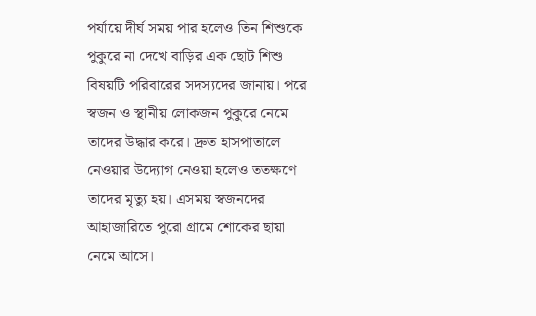পর্যায়ে দীর্ঘ সময় পার হলেও তিন শিশুকে পুকুরে না দেখে বাড়ির এক ছোট শিশু বিষয়টি পরিবারের সদস্যদের জানায়। পরে স্বজন ও স্থানীয় লোকজন পুকুরে নেমে তাদের উদ্ধার করে। দ্রুত হাসপাতালে নেওয়ার উদ্যোগ নেওয়া হলেও ততক্ষণে তাদের মৃত্যু হয়। এসময় স্বজনদের আহাজারিতে পুরো গ্রামে শোকের ছায়া নেমে আসে।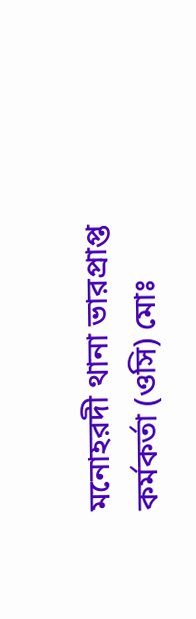মনোহরদী থানা ভারপ্রাপ্ত কর্মকর্তা (ওসি) মোঃ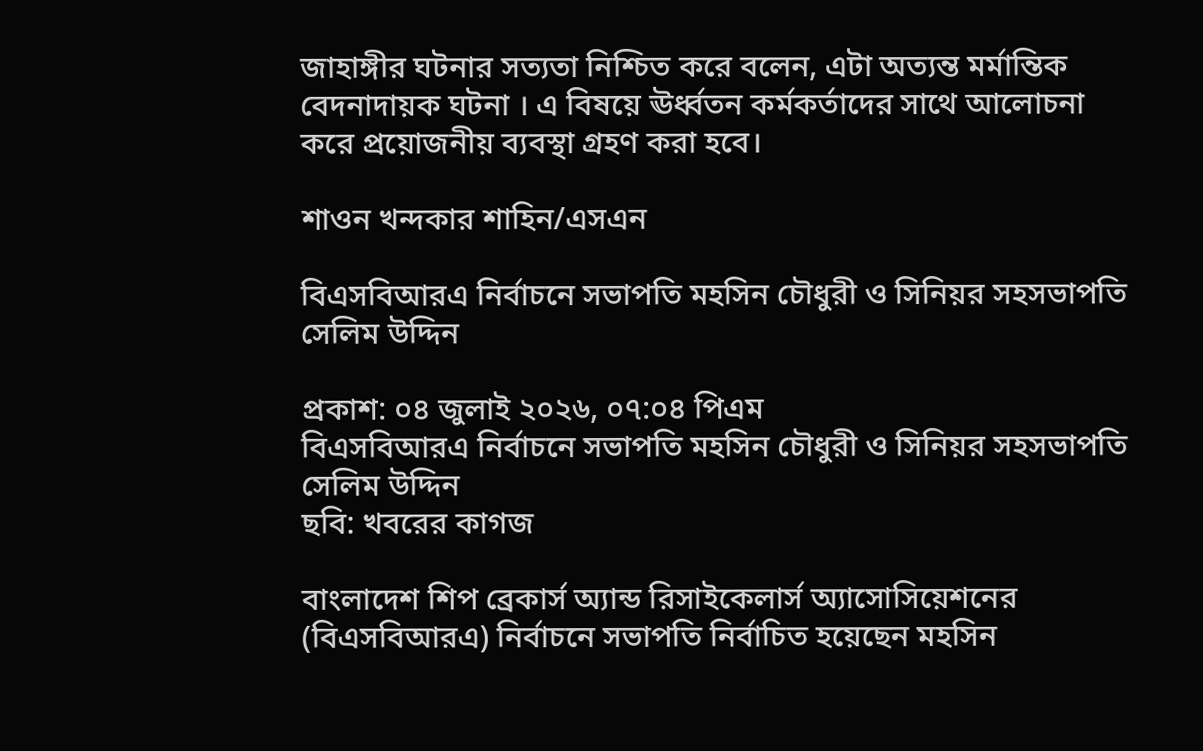জাহাঙ্গীর ঘটনার সত্যতা নিশ্চিত করে বলেন, এটা অত্যন্ত মর্মান্তিক বেদনাদায়ক ঘটনা । এ বিষয়ে ঊর্ধ্বতন কর্মকর্তাদের সাথে আলোচনা করে প্রয়োজনীয় ব্যবস্থা গ্রহণ করা হবে।

শাওন খন্দকার শাহিন/এসএন

বিএসবিআরএ নির্বাচনে সভাপতি মহসিন চৌধুরী ও সিনিয়র সহসভাপতি সেলিম উদ্দিন

প্রকাশ: ০৪ জুলাই ২০২৬, ০৭:০৪ পিএম
বিএসবিআরএ নির্বাচনে সভাপতি মহসিন চৌধুরী ও সিনিয়র সহসভাপতি সেলিম উদ্দিন
ছবি: খবরের কাগজ

বাংলাদেশ শিপ ব্রেকার্স অ্যান্ড রিসাইকেলার্স অ্যাসোসিয়েশনের (বিএসবিআরএ) নির্বাচনে সভাপতি নির্বাচিত হয়েছেন মহসিন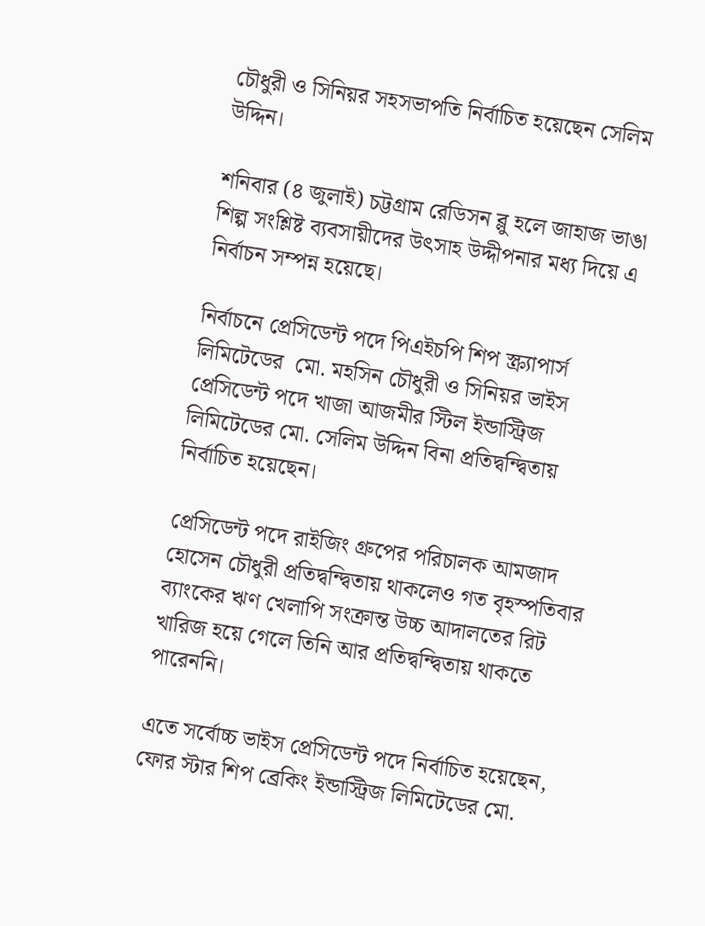চৌধুরী ও সিনিয়র সহসভাপতি নির্বাচিত হয়েছেন সেলিম উদ্দিন।

শনিবার (৪ জুলাই) চট্টগ্রাম রেডিসন ব্লু হলে জাহাজ ভাঙা শিল্প সংশ্লিষ্ট ব্যবসায়ীদের উৎসাহ উদ্দীপনার মধ্য দিয়ে এ নির্বাচন সম্পন্ন হয়েছে।

নির্বাচনে প্রেসিডেন্ট পদে পিএইচপি শিপ স্ক্র্যাপার্স লিমিটেডের  মো. মহসিন চৌধুরী ও সিনিয়র ভাইস প্রেসিডেন্ট পদে খাজা আজমীর স্টিল ইন্ডাস্ট্রিজ লিমিটেডের মো. সেলিম উদ্দিন বিনা প্রতিদ্বন্দ্বিতায় নির্বাচিত হয়েছেন।

প্রেসিডেন্ট পদে রাইজিং গ্রুপের পরিচালক আমজাদ হোসেন চৌধুরী প্রতিদ্বন্দ্বিতায় থাকলেও গত বৃহস্পতিবার ব্যাংকের ঋণ খেলাপি সংক্রান্ত উচ্চ আদালতের রিট খারিজ হয়ে গেলে তিনি আর প্রতিদ্বন্দ্বিতায় থাকতে পারেননি।

এতে সর্বোচ্চ ভাইস প্রেসিডেন্ট পদে নির্বাচিত হয়েছেন, ফোর স্টার শিপ ব্রেকিং ইন্ডাস্ট্রিজ লিমিটেডের মো.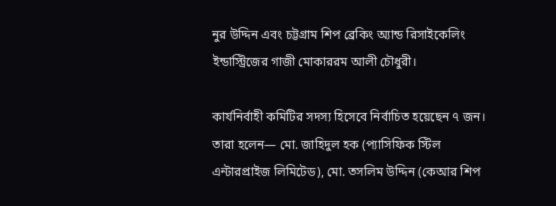নুর উদ্দিন এবং চট্টগ্রাম শিপ ব্রেকিং অ্যান্ড রিসাইকেলিং ইন্ডাস্ট্রিজের গাজী মোকাররম আলী চৌধুরী।

কার্যনির্বাহী কমিটির সদস্য হিসেবে নির্বাচিত হয়েছেন ৭ জন। তারা হলেন— মো. জাহিদুল হক (প্যাসিফিক স্টিল এন্টারপ্রাইজ লিমিটেড), মো. তসলিম উদ্দিন (কেআর শিপ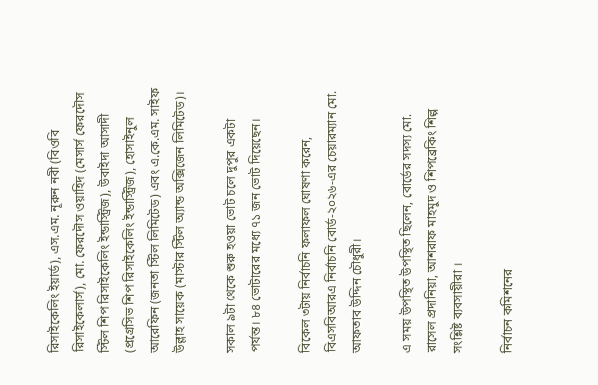রিসাইকেলিং ইয়ার্ড), এস.এম. নূরুন নবী (বিওবি রিসাইকেলার্স), মো. ফেরদৌস ওয়াহিদ (মেসার্স ফেরদৌস স্টিল শিপ রিসাইকেলিং ইন্ডাস্ট্রিজ), উবাইদা আসাদী (প্রগ্রেসিভ শিপ রিসাইকেলিং ইন্ডাস্ট্রিজ), হোসাইনুল আরেফিন (জনতা স্টিল লিমিটেড) এবং এ.কে.এম. সাইফ উল্লাহ সায়েক (মাস্টার স্টিল অ্যান্ড অক্সিজেন লিমিটেড)।

সকাল ৯টা থেকে শুরু হওয়া ভোট চলে দুপুর একটা পর্যন্ত। ৮৪ ভোটারের মধ্যে ৭১ জন ভোট দিয়েছেন।

বিকেল ৩টায় নির্বাচনি ফলাফল ঘোষণা করেন, বিএসবিআরএ নির্বাচনি বোর্ড-২০২৬-এর চেয়ারম্যান মো. আফতাব উদ্দিন চৌধুরী।

এ সময় উপস্থিত উপস্থিত ছিলেন, বোর্ডের সদস্য মো. রাসেল প্রদানিয়া, আশরাফ মাহমুদ ও শিপব্রেকিং শিল্প সংশ্লিষ্ট ব্যবসায়ীরা ।

নির্বাচন কমিশনের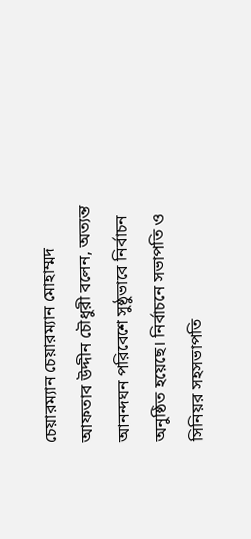চেয়ারম্যান চেয়ারম্যান মোহাম্মদ আফতাব উদ্দীন চৌধুরী বলেন, অত্যন্ত আনন্দঘন পরিবেশে সুষ্ঠুভাবে নির্বাচন অনুষ্ঠিত হয়েছে। নির্বাচনে সভাপতি ও সিনিয়র সহসভাপতি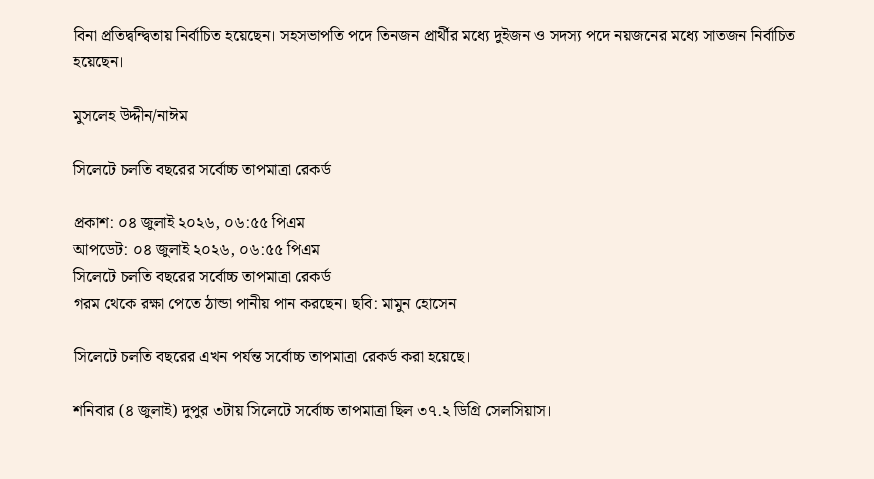বিনা প্রতিদ্বন্দ্বিতায় নির্বাচিত হয়েছেন। সহসভাপতি পদে তিনজন প্রার্থীর মধ্যে দুইজন ও সদস্য পদে নয়জনের মধ্যে সাতজন নির্বাচিত হয়েছেন।

মুসলেহ উদ্দীন/নাঈম

সিলেটে চলতি বছরের সর্বোচ্চ তাপমাত্রা রেকর্ড

প্রকাশ: ০৪ জুলাই ২০২৬, ০৬:৫৫ পিএম
আপডেট: ০৪ জুলাই ২০২৬, ০৬:৫৫ পিএম
সিলেটে চলতি বছরের সর্বোচ্চ তাপমাত্রা রেকর্ড
গরম থেকে রক্ষা পেতে ঠান্ডা পানীয় পান করছেন। ছবি: মামুন হোসেন

সিলেটে চলতি বছরের এখন পর্যন্ত সর্বোচ্চ তাপমাত্রা রেকর্ড করা হয়েছে।

শনিবার (৪ জুলাই) দুপুর ৩টায় সিলেটে সর্বোচ্চ তাপমাত্রা ছিল ৩৭.২ ডিগ্রি সেলসিয়াস।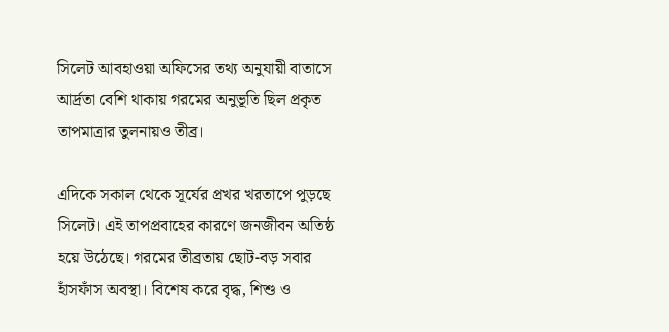সিলেট আবহাওয়া অফিসের তথ্য অনুযায়ী বাতাসে আর্দ্রতা বেশি থাকায় গরমের অনুভূতি ছিল প্রকৃত তাপমাত্রার তুলনায়ও তীব্র।

এদিকে সকাল থেকে সূর্যের প্রখর খরতাপে পুড়ছে সিলেট। এই তাপপ্রবাহের কারণে জনজীবন অতিষ্ঠ হয়ে উঠেছে। গরমের তীব্রতায় ছোট-বড় সবার হাঁসফাঁস অবস্থা। বিশেষ করে বৃদ্ধ, শিশু ও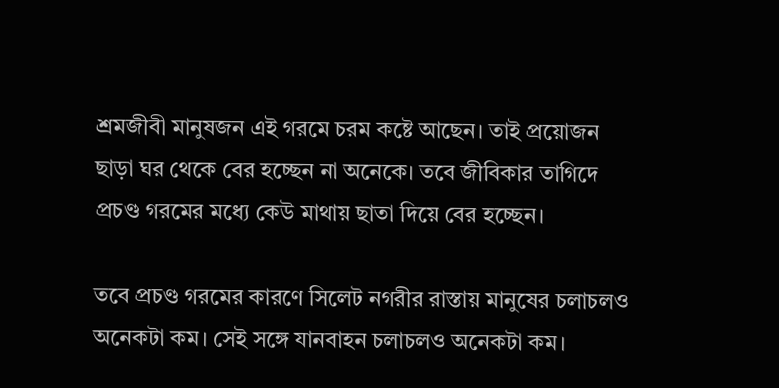শ্রমজীবী মানুষজন এই গরমে চরম কষ্টে আছেন। তাই প্রয়োজন ছাড়া ঘর থেকে বের হচ্ছেন না অনেকে। তবে জীবিকার তাগিদে প্রচণ্ড গরমের মধ্যে কেউ মাথায় ছাতা দিয়ে বের হচ্ছেন।

তবে প্রচণ্ড গরমের কারণে সিলেট নগরীর রাস্তায় মানুষের চলাচলও অনেকটা কম। সেই সঙ্গে যানবাহন চলাচলও অনেকটা কম।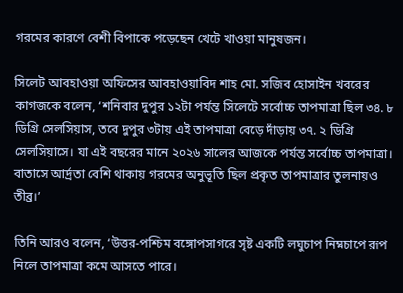গরমের কারণে বেশী বিপাকে পড়েছেন খেটে খাওয়া মানুষজন।

সিলেট আবহাওয়া অফিসের আবহাওয়াবিদ শাহ মো. সজিব হোসাইন খবরের কাগজকে বলেন, ‘শনিবার দুপুর ১২টা পর্যন্ত সিলেটে সর্বোচ্চ তাপমাত্রা ছিল ৩৪. ৮ ডিগ্রি সেলসিয়াস, তবে দুপুর ৩টায় এই তাপমাত্রা বেড়ে দাঁড়ায় ৩৭. ২ ডিগ্রি সেলসিয়াসে। যা এই বছরের মানে ২০২৬ সালের আজকে পর্যন্ত সর্বোচ্চ তাপমাত্রা। বাতাসে আর্দ্রতা বেশি থাকায় গরমের অনুভূতি ছিল প্রকৃত তাপমাত্রার তুলনায়ও তীব্র।’

তিনি আরও বলেন, ‘উত্তর-পশ্চিম বঙ্গোপসাগরে সৃষ্ট একটি লঘুচাপ নিম্নচাপে রূপ নিলে তাপমাত্রা কমে আসতে পারে।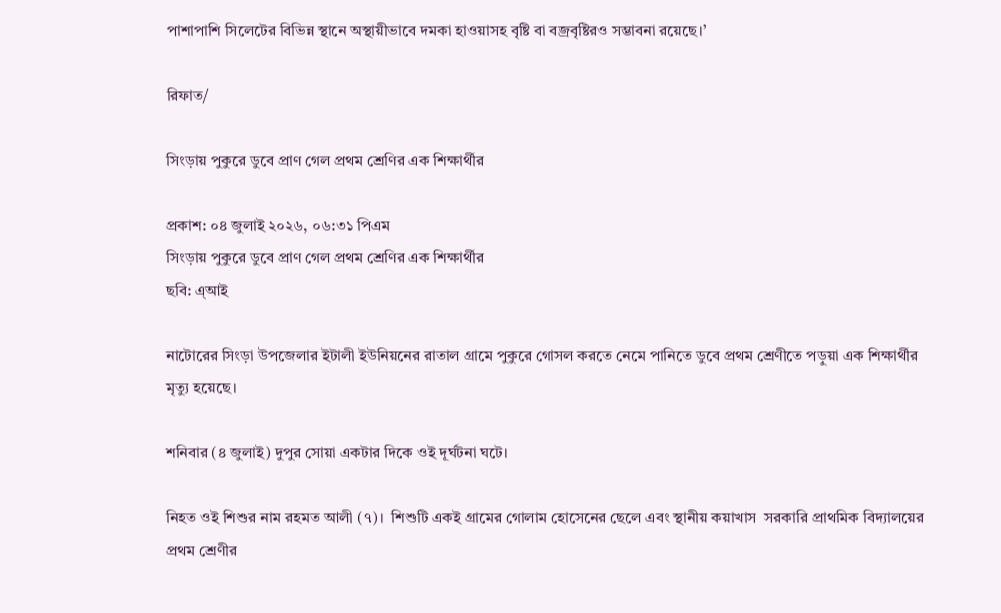পাশাপাশি সিলেটের বিভিন্ন স্থানে অস্থায়ীভাবে দমকা হাওয়াসহ বৃষ্টি বা বজ্রবৃষ্টিরও সম্ভাবনা রয়েছে।’

রিফাত/

সিংড়ায় পুকুরে ডুবে প্রাণ গেল প্রথম শ্রেণির এক শিক্ষার্থীর

প্রকাশ: ০৪ জুলাই ২০২৬, ০৬:৩১ পিএম
সিংড়ায় পুকুরে ডুবে প্রাণ গেল প্রথম শ্রেণির এক শিক্ষার্থীর
ছবি: এ্আই

নাটোরের সিংড়া উপজেলার ইটালী ইউনিয়নের রাতাল গ্রামে পুকুরে গোসল করতে নেমে পানিতে ডুবে প্রথম শ্রেণীতে পড়ুয়া এক শিক্ষার্থীর মৃত্যু হয়েছে।

শনিবার (৪ জুলাই) দুপুর সোয়া একটার দিকে ওই দূর্ঘটনা ঘটে।

নিহত ওই শিশুর নাম রহমত আলী (৭)।  শিশুটি একই গ্রামের গোলাম হোসেনের ছেলে এবং স্থানীয় কয়াখাস  সরকারি প্রাথমিক বিদ্যালয়ের প্রথম শ্রেণীর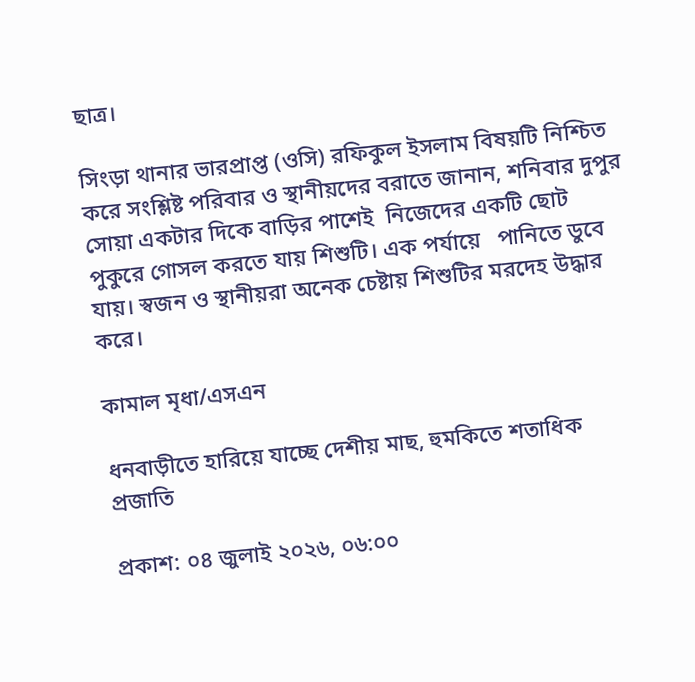ছাত্র।

সিংড়া থানার ভারপ্রাপ্ত (ওসি) রফিকুল ইসলাম বিষয়টি নিশ্চিত করে সংশ্লিষ্ট পরিবার ও স্থানীয়দের বরাতে জানান, শনিবার দুপুর সোয়া একটার দিকে বাড়ির পাশেই  নিজেদের একটি ছোট পুকুরে গোসল করতে যায় শিশুটি। এক পর্যায়ে   পানিতে ডুবে যায়। স্বজন ও স্থানীয়রা অনেক চেষ্টায় শিশুটির মরদেহ উদ্ধার করে।

কামাল মৃধা/এসএন

ধনবাড়ীতে হারিয়ে যাচ্ছে দেশীয় মাছ, হুমকিতে শতাধিক প্রজাতি

প্রকাশ: ০৪ জুলাই ২০২৬, ০৬:০০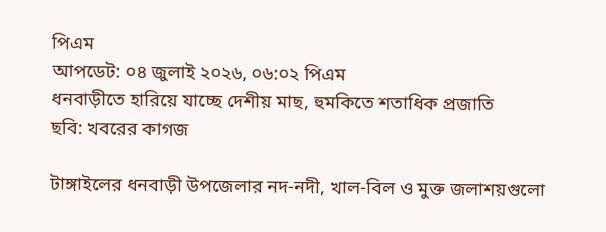পিএম
আপডেট: ০৪ জুলাই ২০২৬, ০৬:০২ পিএম
ধনবাড়ীতে হারিয়ে যাচ্ছে দেশীয় মাছ, হুমকিতে শতাধিক প্রজাতি
ছবি: খবরের কাগজ

টাঙ্গাইলের ধনবাড়ী উপজেলার নদ-নদী, খাল-বিল ও মুক্ত জলাশয়গুলো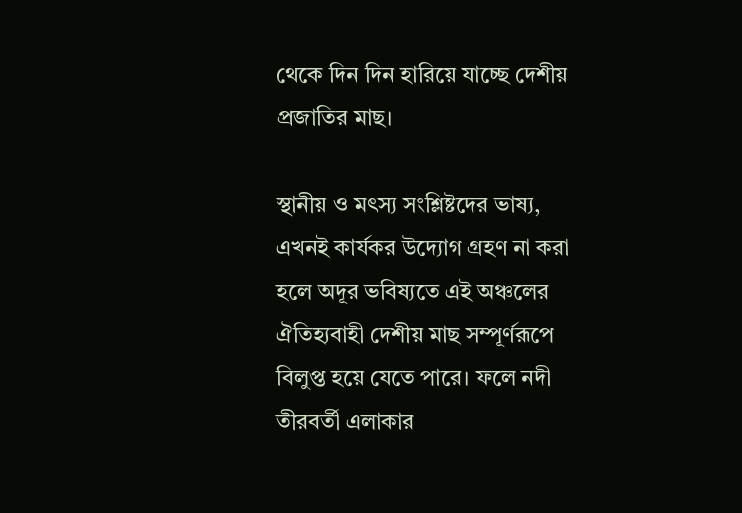থেকে দিন দিন হারিয়ে যাচ্ছে দেশীয় প্রজাতির মাছ।

স্থানীয় ও মৎস্য সংশ্লিষ্টদের ভাষ্য, এখনই কার্যকর উদ্যোগ গ্রহণ না করা হলে অদূর ভবিষ্যতে এই অঞ্চলের ঐতিহ্যবাহী দেশীয় মাছ সম্পূর্ণরূপে বিলুপ্ত হয়ে যেতে পারে। ফলে নদী তীরবর্তী এলাকার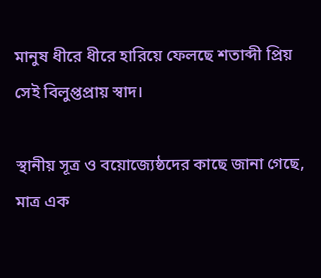মানুষ ধীরে ধীরে হারিয়ে ফেলছে শতাব্দী প্রিয় সেই বিলুপ্তপ্রায় স্বাদ।

স্থানীয় সূত্র ও বয়োজ্যেষ্ঠদের কাছে জানা গেছে, মাত্র এক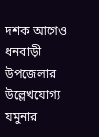দশক আগেও ধনবাড়ী উপজেলার উল্লেখযোগ্য যমুনার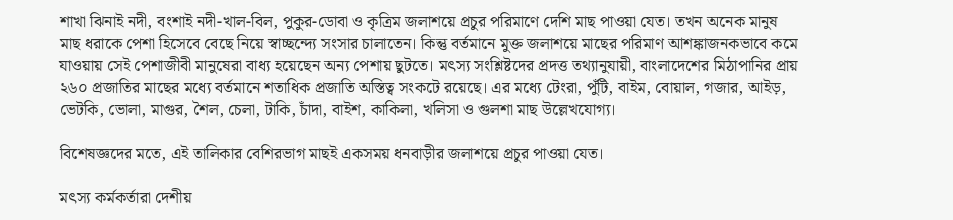শাখা ঝিনাই নদী, বংশাই নদী-খাল-বিল, পুকুর-ডোবা ও কৃত্রিম জলাশয়ে প্রচুর পরিমাণে দেশি মাছ পাওয়া যেত। তখন অনেক মানুষ মাছ ধরাকে পেশা হিসেবে বেছে নিয়ে স্বাচ্ছন্দ্যে সংসার চালাতেন। কিন্তু বর্তমানে মুক্ত জলাশয়ে মাছের পরিমাণ আশঙ্কাজনকভাবে কমে যাওয়ায় সেই পেশাজীবী মানুষেরা বাধ্য হয়েছেন অন্য পেশায় ছুটতে। মৎস্য সংশ্লিষ্টদের প্রদত্ত তথ্যানুযায়ী, বাংলাদেশের মিঠাপানির প্রায় ২৬০ প্রজাতির মাছের মধ্যে বর্তমানে শতাধিক প্রজাতি অস্তিত্ব সংকটে রয়েছে। এর মধ্যে টেংরা, পুঁটি, বাইম, বোয়াল, গজার, আইড়, ভেটকি, ভোলা, মাগুর, শৈল, চেলা, টাকি, চাঁদা, বাইশ, কাকিলা, খলিসা ও গুলশা মাছ উল্লেখযোগ্য।

বিশেষজ্ঞদের মতে, এই তালিকার বেশিরভাগ মাছই একসময় ধনবাড়ীর জলাশয়ে প্রচুর পাওয়া যেত।

মৎস্য কর্মকর্তারা দেশীয়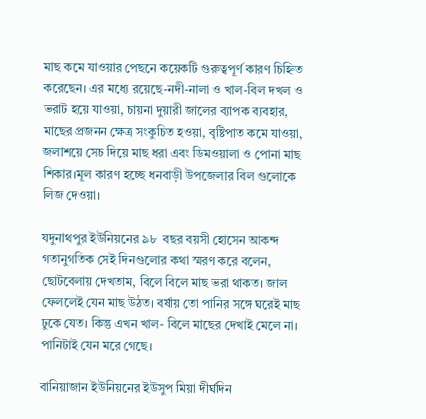মাছ কমে যাওয়ার পেছনে কয়েকটি গুরুত্বপূর্ণ কারণ চিহ্নিত করেছেন। এর মধ্যে রয়েছে-নদী-নালা ও খাল-বিল দখল ও ভরাট হয়ে যাওয়া, চায়না দুয়ারী জালের ব্যাপক ব্যবহার, মাছের প্রজনন ক্ষেত্র সংকুচিত হওয়া, বৃষ্টিপাত কমে যাওয়া, জলাশয়ে সেচ দিয়ে মাছ ধরা এবং ডিমওয়ালা ও পোনা মাছ শিকার।মূল কারণ হচ্ছে ধনবাড়ী উপজেলার বিল গুলোকে লিজ দেওয়া।

যদুনাথপুর ইউনিয়নের ৯৮  বছর বয়সী হোসেন আকন্দ গতানুগতিক সেই দিনগুলোর কথা স্মরণ করে বলেন, ছোটবেলায় দেখতাম, বিলে বিলে মাছ ভরা থাকত। জাল ফেললেই যেন মাছ উঠত। বর্ষায় তো পানির সঙ্গে ঘরেই মাছ ঢুকে যেত। কিন্তু এখন খাল- বিলে মাছের দেখাই মেলে না। পানিটাই যেন মরে গেছে।

বানিয়াজান ইউনিয়নের ইউসুপ মিয়া দীর্ঘদিন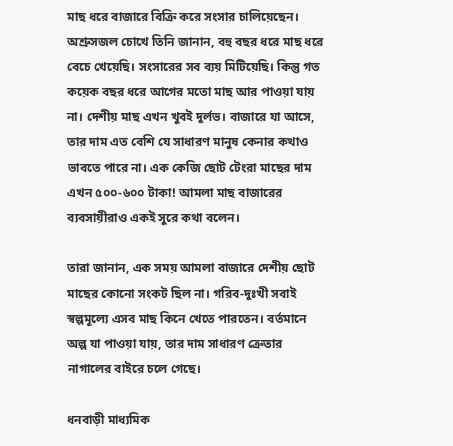মাছ ধরে বাজারে বিক্রি করে সংসার চালিয়েছেন। অশ্রুসজল চোখে তিনি জানান, বহু বছর ধরে মাছ ধরে বেচে খেয়েছি। সংসারের সব ব্যয় মিটিয়েছি। কিন্তু গত কয়েক বছর ধরে আগের মতো মাছ আর পাওয়া যায় না। দেশীয় মাছ এখন খুবই দুর্লভ। বাজারে যা আসে, তার দাম এত বেশি যে সাধারণ মানুষ কেনার কথাও ভাবতে পারে না। এক কেজি ছোট টেংরা মাছের দাম এখন ৫০০-৬০০ টাকা! আমলা মাছ বাজারের ব্যবসায়ীরাও একই সুরে কথা বলেন।

তারা জানান, এক সময় আমলা বাজারে দেশীয় ছোট মাছের কোনো সংকট ছিল না। গরিব-দুঃখী সবাই স্বল্পমূল্যে এসব মাছ কিনে খেতে পারতেন। বর্তমানে অল্প যা পাওয়া যায়, তার দাম সাধারণ ক্রেতার নাগালের বাইরে চলে গেছে।

ধনবাড়ী মাধ্যমিক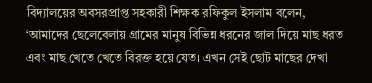বিদ্যালয়ের অবসরপ্রাপ্ত সহকারী শিক্ষক রফিকুল ইসলাম বলেন, ‘আমাদের ছেলেবেলায় গ্রামের মানুষ বিভিন্ন ধরনের জাল দিয়ে মাছ ধরত এবং মাছ খেতে খেতে বিরক্ত হয়ে যেত। এখন সেই ছোট মাছের দেখা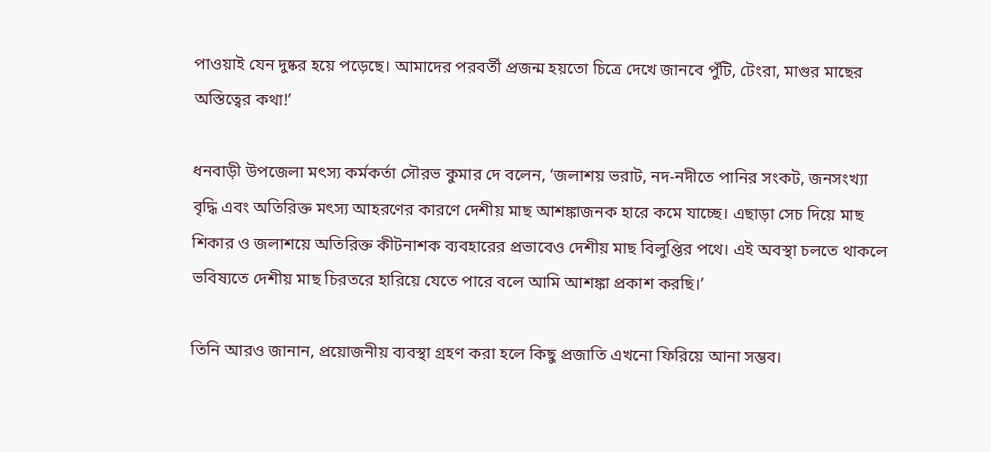পাওয়াই যেন দুষ্কর হয়ে পড়েছে। আমাদের পরবর্তী প্রজন্ম হয়তো চিত্রে দেখে জানবে পুঁটি, টেংরা, মাগুর মাছের অস্তিত্বের কথা!’

ধনবাড়ী উপজেলা মৎস্য কর্মকর্তা সৌরভ কুমার দে বলেন, ‘জলাশয় ভরাট, নদ-নদীতে পানির সংকট, জনসংখ্যা বৃদ্ধি এবং অতিরিক্ত মৎস্য আহরণের কারণে দেশীয় মাছ আশঙ্কাজনক হারে কমে যাচ্ছে। এছাড়া সেচ দিয়ে মাছ শিকার ও জলাশয়ে অতিরিক্ত কীটনাশক ব্যবহারের প্রভাবেও দেশীয় মাছ বিলুপ্তির পথে। এই অবস্থা চলতে থাকলে ভবিষ্যতে দেশীয় মাছ চিরতরে হারিয়ে যেতে পারে বলে আমি আশঙ্কা প্রকাশ করছি।’

তিনি আরও জানান, প্রয়োজনীয় ব্যবস্থা গ্রহণ করা হলে কিছু প্রজাতি এখনো ফিরিয়ে আনা সম্ভব।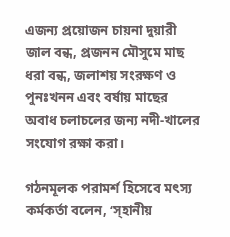এজন্য প্রয়োজন চায়না দুয়ারী জাল বন্ধ, প্রজনন মৌসুমে মাছ ধরা বন্ধ, জলাশয় সংরক্ষণ ও পুনঃখনন এবং বর্ষায় মাছের অবাধ চলাচলের জন্য নদী-খালের সংযোগ রক্ষা করা।

গঠনমূলক পরামর্শ হিসেবে মৎস্য কর্মকর্তা বলেন, ‘স্হানীয়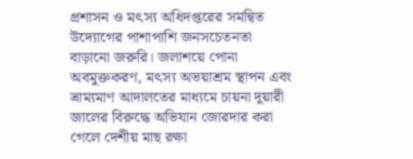প্রশাসন ও মৎস্য অধিদপ্তরের সমন্বিত উদ্যোগের পাশাপাশি জনসচেতনতা বাড়ানো জরুরি। জলাশয়ে পোনা অবমুক্তকরণ, মৎস্য অভয়াশ্রম স্থাপন এবং ভ্রাম্যমাণ আদালতের মাধ্যমে চায়না দুয়ারী জালের বিরুদ্ধে অভিযান জোরদার করা গেলে দেশীয় মাছ রক্ষা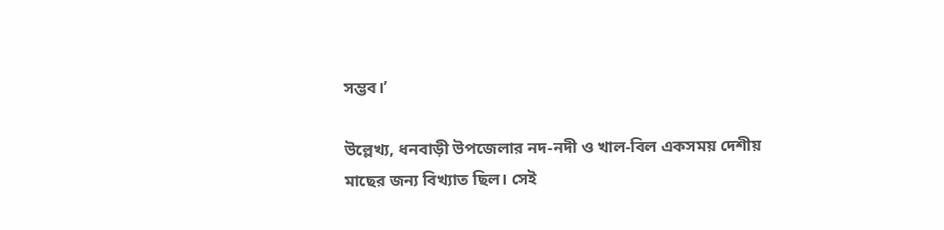সম্ভব।’

উল্লেখ্য, ধনবাড়ী উপজেলার নদ-নদী ও খাল-বিল একসময় দেশীয় মাছের জন্য বিখ্যাত ছিল। সেই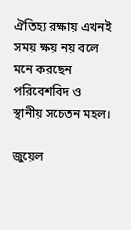ঐতিহ্য রক্ষায় এখনই সময় ক্ষয় নয় বলে মনে করছেন পরিবেশবিদ ও স্থানীয় সচেতন মহল।

জুয়েল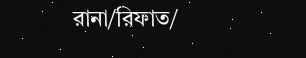রানা/রিফাত/